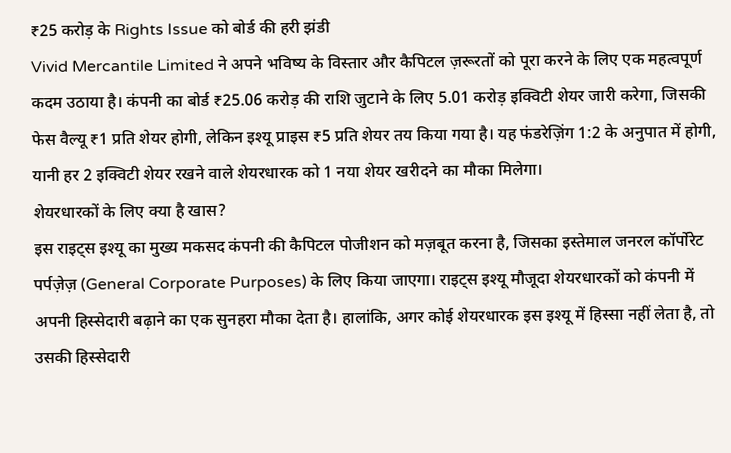₹25 करोड़ के Rights Issue को बोर्ड की हरी झंडी
Vivid Mercantile Limited ने अपने भविष्य के विस्तार और कैपिटल ज़रूरतों को पूरा करने के लिए एक महत्वपूर्ण कदम उठाया है। कंपनी का बोर्ड ₹25.06 करोड़ की राशि जुटाने के लिए 5.01 करोड़ इक्विटी शेयर जारी करेगा, जिसकी फेस वैल्यू ₹1 प्रति शेयर होगी, लेकिन इश्यू प्राइस ₹5 प्रति शेयर तय किया गया है। यह फंडरेज़िंग 1:2 के अनुपात में होगी, यानी हर 2 इक्विटी शेयर रखने वाले शेयरधारक को 1 नया शेयर खरीदने का मौका मिलेगा।
शेयरधारकों के लिए क्या है खास?
इस राइट्स इश्यू का मुख्य मकसद कंपनी की कैपिटल पोजीशन को मज़बूत करना है, जिसका इस्तेमाल जनरल कॉर्पोरेट पर्पज़ेज़ (General Corporate Purposes) के लिए किया जाएगा। राइट्स इश्यू मौजूदा शेयरधारकों को कंपनी में अपनी हिस्सेदारी बढ़ाने का एक सुनहरा मौका देता है। हालांकि, अगर कोई शेयरधारक इस इश्यू में हिस्सा नहीं लेता है, तो उसकी हिस्सेदारी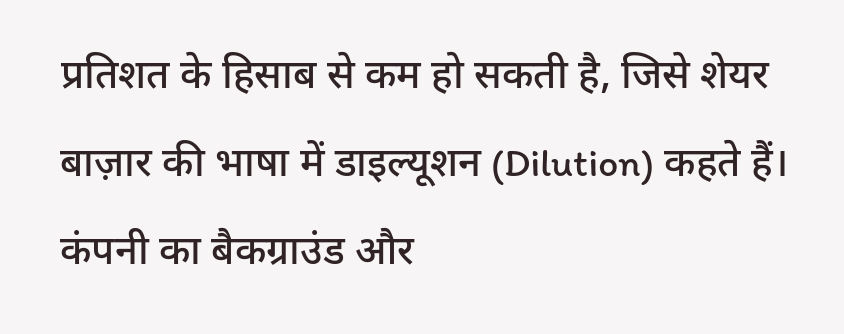प्रतिशत के हिसाब से कम हो सकती है, जिसे शेयर बाज़ार की भाषा में डाइल्यूशन (Dilution) कहते हैं।
कंपनी का बैकग्राउंड और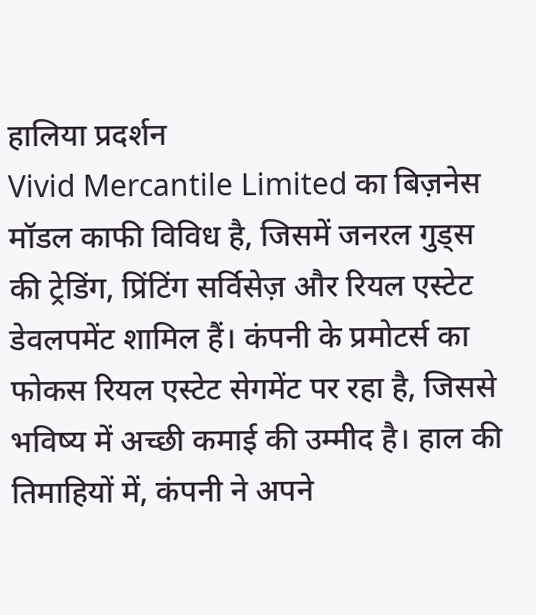हालिया प्रदर्शन
Vivid Mercantile Limited का बिज़नेस मॉडल काफी विविध है, जिसमें जनरल गुड्स की ट्रेडिंग, प्रिंटिंग सर्विसेज़ और रियल एस्टेट डेवलपमेंट शामिल हैं। कंपनी के प्रमोटर्स का फोकस रियल एस्टेट सेगमेंट पर रहा है, जिससे भविष्य में अच्छी कमाई की उम्मीद है। हाल की तिमाहियों में, कंपनी ने अपने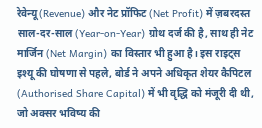रेवेन्यू (Revenue) और नेट प्रॉफिट (Net Profit) में ज़बरदस्त साल-दर-साल (Year-on-Year) ग्रोथ दर्ज की है, साथ ही नेट मार्जिन (Net Margin) का विस्तार भी हुआ है। इस राइट्स इश्यू की घोषणा से पहले, बोर्ड ने अपने अधिकृत शेयर कैपिटल (Authorised Share Capital) में भी वृद्धि को मंजूरी दी थी, जो अक्सर भविष्य की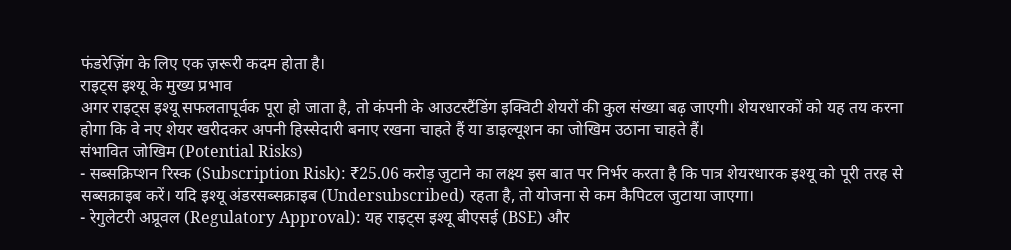फंडरेज़िंग के लिए एक ज़रूरी कदम होता है।
राइट्स इश्यू के मुख्य प्रभाव
अगर राइट्स इश्यू सफलतापूर्वक पूरा हो जाता है, तो कंपनी के आउटस्टैंडिंग इक्विटी शेयरों की कुल संख्या बढ़ जाएगी। शेयरधारकों को यह तय करना होगा कि वे नए शेयर खरीदकर अपनी हिस्सेदारी बनाए रखना चाहते हैं या डाइल्यूशन का जोखिम उठाना चाहते हैं।
संभावित जोखिम (Potential Risks)
- सब्सक्रिप्शन रिस्क (Subscription Risk): ₹25.06 करोड़ जुटाने का लक्ष्य इस बात पर निर्भर करता है कि पात्र शेयरधारक इश्यू को पूरी तरह से सब्सक्राइब करें। यदि इश्यू अंडरसब्सक्राइब (Undersubscribed) रहता है, तो योजना से कम कैपिटल जुटाया जाएगा।
- रेगुलेटरी अप्रूवल (Regulatory Approval): यह राइट्स इश्यू बीएसई (BSE) और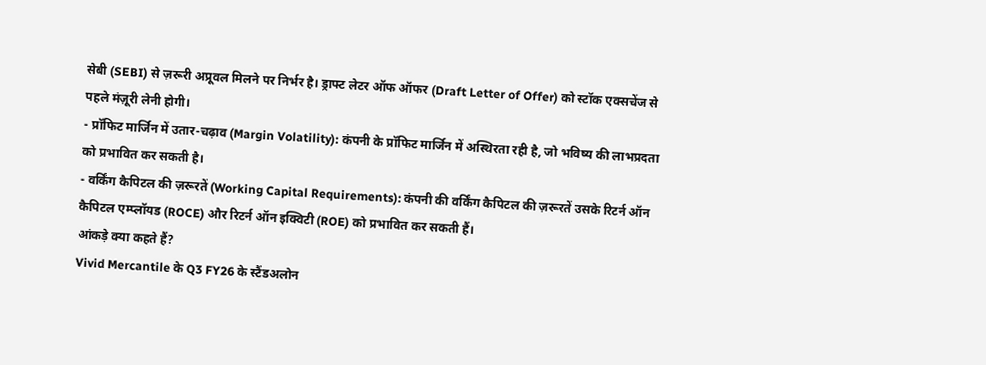सेबी (SEBI) से ज़रूरी अप्रूवल मिलने पर निर्भर है। ड्राफ्ट लेटर ऑफ ऑफर (Draft Letter of Offer) को स्टॉक एक्सचेंज से पहले मंज़ूरी लेनी होगी।
- प्रॉफिट मार्जिन में उतार-चढ़ाव (Margin Volatility): कंपनी के प्रॉफिट मार्जिन में अस्थिरता रही है, जो भविष्य की लाभप्रदता को प्रभावित कर सकती है।
- वर्किंग कैपिटल की ज़रूरतें (Working Capital Requirements): कंपनी की वर्किंग कैपिटल की ज़रूरतें उसके रिटर्न ऑन कैपिटल एम्प्लॉयड (ROCE) और रिटर्न ऑन इक्विटी (ROE) को प्रभावित कर सकती हैं।
आंकड़े क्या कहते हैं?
Vivid Mercantile के Q3 FY26 के स्टैंडअलोन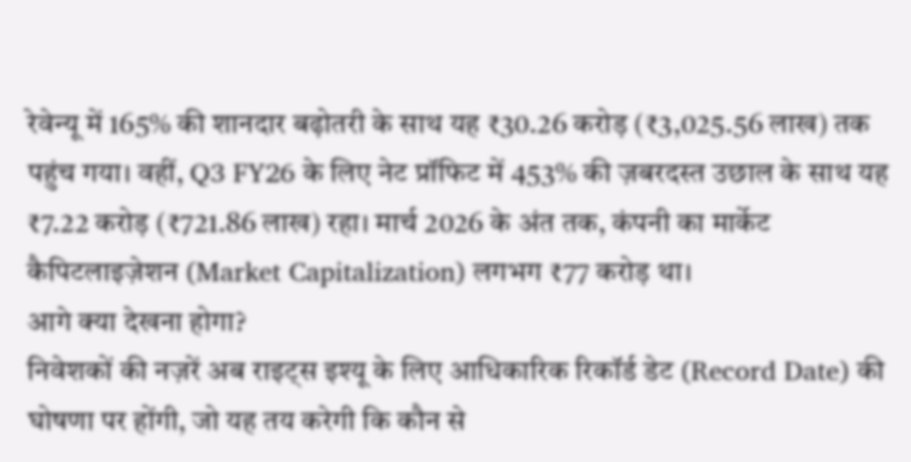रेवेन्यू में 165% की शानदार बढ़ोतरी के साथ यह ₹30.26 करोड़ (₹3,025.56 लाख) तक पहुंच गया। वहीं, Q3 FY26 के लिए नेट प्रॉफिट में 453% की ज़बरदस्त उछाल के साथ यह ₹7.22 करोड़ (₹721.86 लाख) रहा। मार्च 2026 के अंत तक, कंपनी का मार्केट कैपिटलाइज़ेशन (Market Capitalization) लगभग ₹77 करोड़ था।
आगे क्या देखना होगा?
निवेशकों की नज़रें अब राइट्स इश्यू के लिए आधिकारिक रिकॉर्ड डेट (Record Date) की घोषणा पर होंगी, जो यह तय करेगी कि कौन से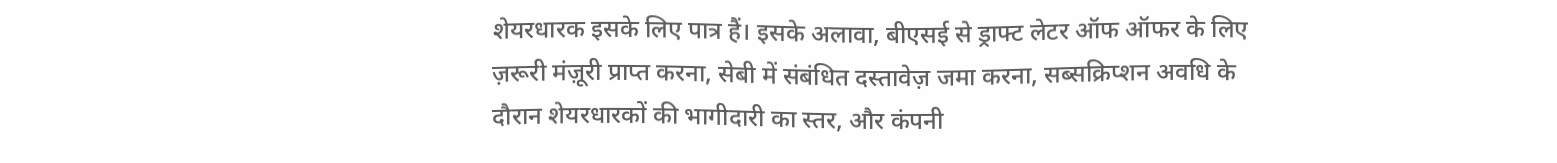शेयरधारक इसके लिए पात्र हैं। इसके अलावा, बीएसई से ड्राफ्ट लेटर ऑफ ऑफर के लिए ज़रूरी मंज़ूरी प्राप्त करना, सेबी में संबंधित दस्तावेज़ जमा करना, सब्सक्रिप्शन अवधि के दौरान शेयरधारकों की भागीदारी का स्तर, और कंपनी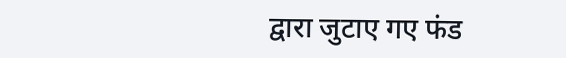द्वारा जुटाए गए फंड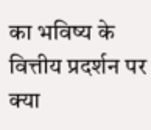का भविष्य के वित्तीय प्रदर्शन पर क्या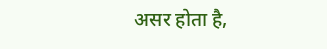असर होता है,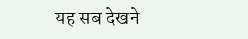यह सब देखने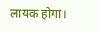लायक होगा।